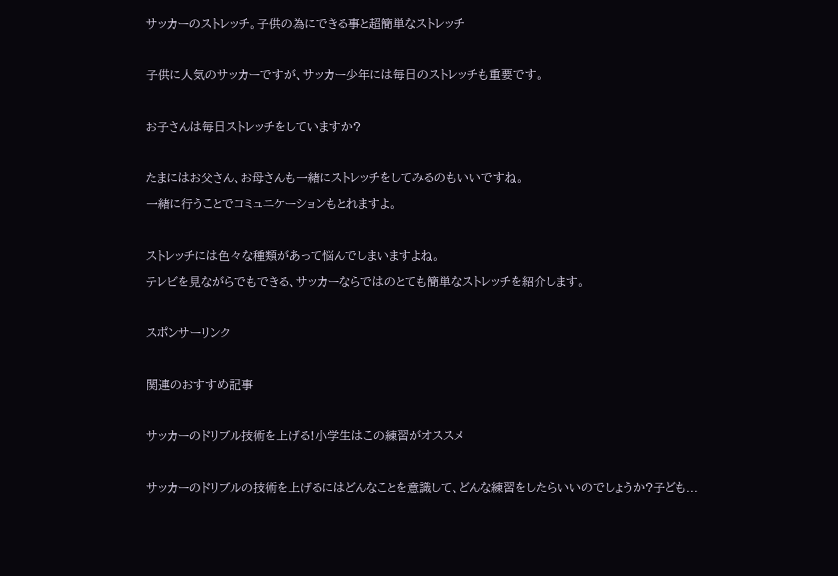サッカーのストレッチ。子供の為にできる事と超簡単なストレッチ

子供に人気のサッカーですが、サッカー少年には毎日のストレッチも重要です。

お子さんは毎日ストレッチをしていますか?

たまにはお父さん、お母さんも一緒にストレッチをしてみるのもいいですね。
一緒に行うことでコミュニケーションもとれますよ。

ストレッチには色々な種類があって悩んでしまいますよね。
テレビを見ながらでもできる、サッカーならではのとても簡単なストレッチを紹介します。

スポンサーリンク

関連のおすすめ記事

サッカーのドリブル技術を上げる!小学生はこの練習がオススメ

サッカーのドリブルの技術を上げるにはどんなことを意識して、どんな練習をしたらいいのでしょうか?子ども...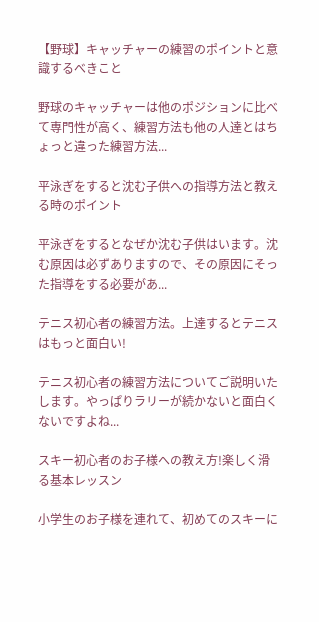【野球】キャッチャーの練習のポイントと意識するべきこと

野球のキャッチャーは他のポジションに比べて専門性が高く、練習方法も他の人達とはちょっと違った練習方法...

平泳ぎをすると沈む子供への指導方法と教える時のポイント

平泳ぎをするとなぜか沈む子供はいます。沈む原因は必ずありますので、その原因にそった指導をする必要があ...

テニス初心者の練習方法。上達するとテニスはもっと面白い!

テニス初心者の練習方法についてご説明いたします。やっぱりラリーが続かないと面白くないですよね...

スキー初心者のお子様への教え方!楽しく滑る基本レッスン

小学生のお子様を連れて、初めてのスキーに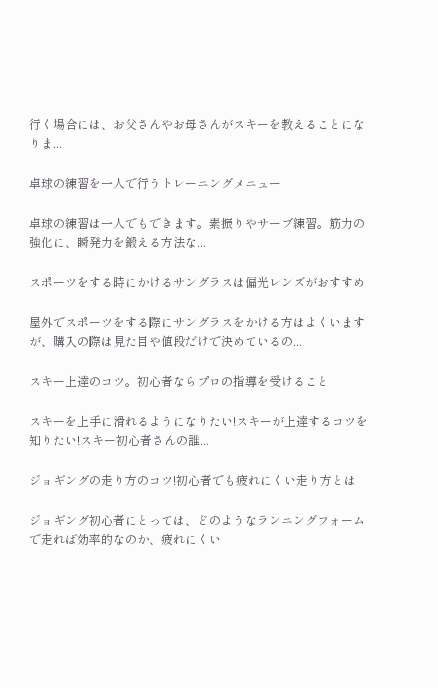行く場合には、お父さんやお母さんがスキーを教えることになりま...

卓球の練習を一人で行うトレーニングメニュー

卓球の練習は一人でもできます。素振りやサーブ練習。筋力の強化に、瞬発力を鍛える方法な...

スポーツをする時にかけるサングラスは偏光レンズがおすすめ

屋外でスポーツをする際にサングラスをかける方はよくいますが、購入の際は見た目や値段だけで決めているの...

スキー上達のコツ。初心者ならプロの指導を受けること

スキーを上手に滑れるようになりたい!スキーが上達するコツを知りたい!スキー初心者さんの誰...

ジョギングの走り方のコツ!初心者でも疲れにくい走り方とは

ジョギング初心者にとっては、どのようなランニングフォームで走れば効率的なのか、疲れにくい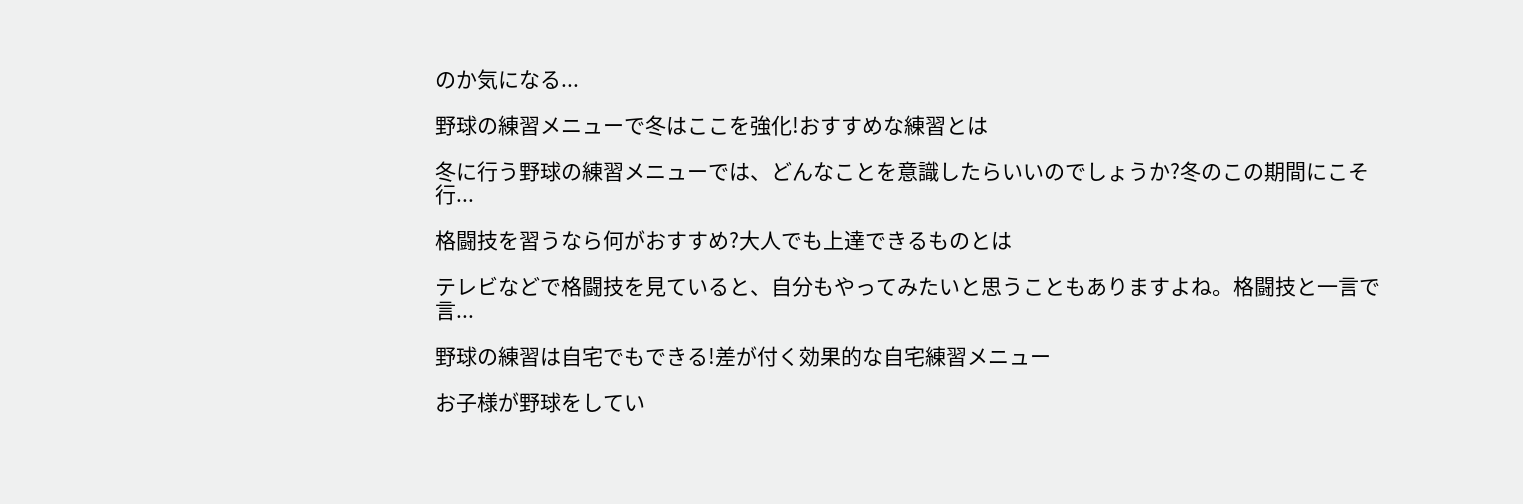のか気になる...

野球の練習メニューで冬はここを強化!おすすめな練習とは

冬に行う野球の練習メニューでは、どんなことを意識したらいいのでしょうか?冬のこの期間にこそ行...

格闘技を習うなら何がおすすめ?大人でも上達できるものとは

テレビなどで格闘技を見ていると、自分もやってみたいと思うこともありますよね。格闘技と一言で言...

野球の練習は自宅でもできる!差が付く効果的な自宅練習メニュー

お子様が野球をしてい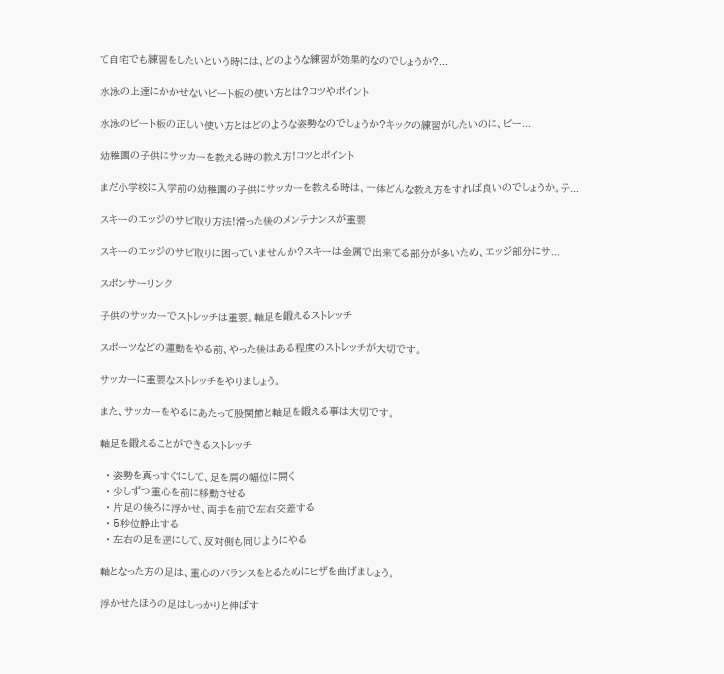て自宅でも練習をしたいという時には、どのような練習が効果的なのでしょうか?...

水泳の上達にかかせないビート板の使い方とは?コツやポイント

水泳のビート板の正しい使い方とはどのような姿勢なのでしょうか?キックの練習がしたいのに、ビー...

幼稚園の子供にサッカーを教える時の教え方!コツとポイント

まだ小学校に入学前の幼稚園の子供にサッカーを教える時は、一体どんな教え方をすれば良いのでしょうか。テ...

スキーのエッジのサビ取り方法!滑った後のメンテナンスが重要

スキーのエッジのサビ取りに困っていませんか?スキーは金属で出来てる部分が多いため、エッジ部分にサ...

スポンサーリンク

子供のサッカーでストレッチは重要。軸足を鍛えるストレッチ

スポーツなどの運動をやる前、やった後はある程度のストレッチが大切です。

サッカーに重要なストレッチをやりましょう。

また、サッカーをやるにあたって股関節と軸足を鍛える事は大切です。

軸足を鍛えることができるストレッチ

  • 姿勢を真っすぐにして、足を肩の幅位に開く
  • 少しずつ重心を前に移動させる
  • 片足の後ろに浮かせ、両手を前で左右交差する
  • 5秒位静止する
  • 左右の足を逆にして、反対側も同じようにやる

軸となった方の足は、重心のバランスをとるためにヒザを曲げましょう。

浮かせたほうの足はしっかりと伸ばす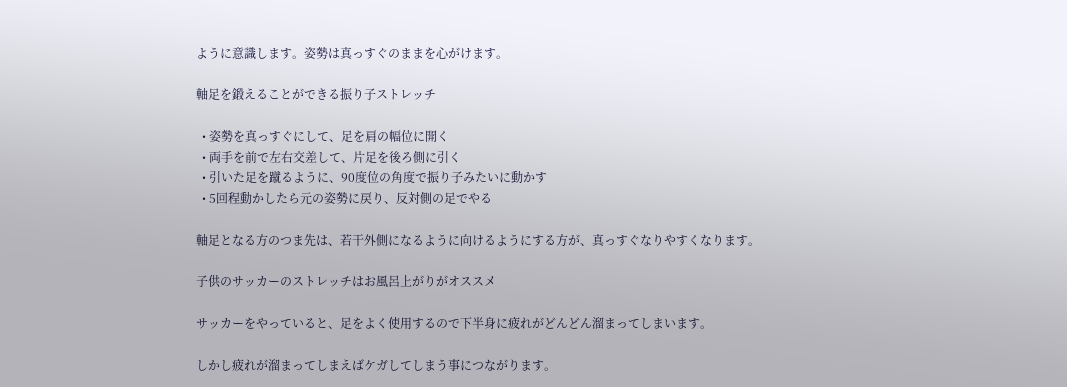ように意識します。姿勢は真っすぐのままを心がけます。

軸足を鍛えることができる振り子ストレッチ

  • 姿勢を真っすぐにして、足を肩の幅位に開く
  • 両手を前で左右交差して、片足を後ろ側に引く
  • 引いた足を蹴るように、90度位の角度で振り子みたいに動かす
  • 5回程動かしたら元の姿勢に戻り、反対側の足でやる

軸足となる方のつま先は、若干外側になるように向けるようにする方が、真っすぐなりやすくなります。

子供のサッカーのストレッチはお風呂上がりがオススメ

サッカーをやっていると、足をよく使用するので下半身に疲れがどんどん溜まってしまいます。

しかし疲れが溜まってしまえばケガしてしまう事につながります。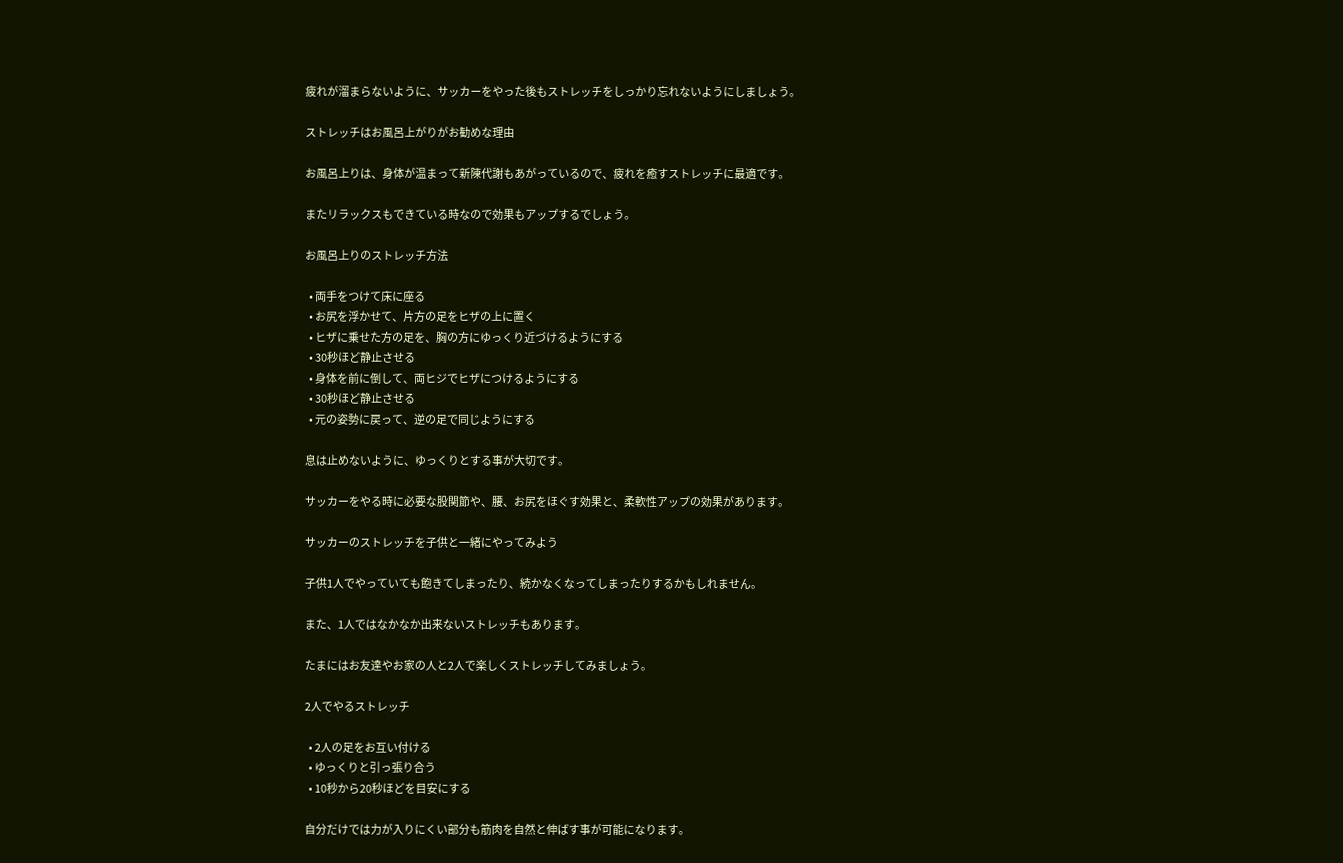疲れが溜まらないように、サッカーをやった後もストレッチをしっかり忘れないようにしましょう。

ストレッチはお風呂上がりがお勧めな理由

お風呂上りは、身体が温まって新陳代謝もあがっているので、疲れを癒すストレッチに最適です。

またリラックスもできている時なので効果もアップするでしょう。

お風呂上りのストレッチ方法

  • 両手をつけて床に座る
  • お尻を浮かせて、片方の足をヒザの上に置く
  • ヒザに乗せた方の足を、胸の方にゆっくり近づけるようにする
  • 30秒ほど静止させる
  • 身体を前に倒して、両ヒジでヒザにつけるようにする
  • 30秒ほど静止させる
  • 元の姿勢に戻って、逆の足で同じようにする

息は止めないように、ゆっくりとする事が大切です。

サッカーをやる時に必要な股関節や、腰、お尻をほぐす効果と、柔軟性アップの効果があります。

サッカーのストレッチを子供と一緒にやってみよう

子供1人でやっていても飽きてしまったり、続かなくなってしまったりするかもしれません。

また、1人ではなかなか出来ないストレッチもあります。

たまにはお友達やお家の人と2人で楽しくストレッチしてみましょう。

2人でやるストレッチ

  • 2人の足をお互い付ける
  • ゆっくりと引っ張り合う
  • 10秒から20秒ほどを目安にする

自分だけでは力が入りにくい部分も筋肉を自然と伸ばす事が可能になります。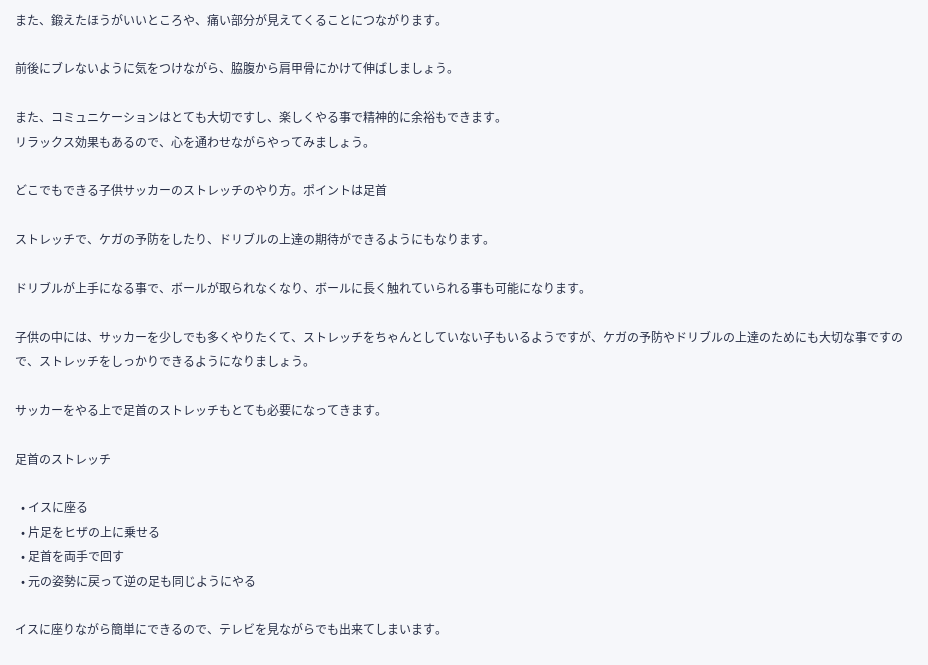また、鍛えたほうがいいところや、痛い部分が見えてくることにつながります。

前後にブレないように気をつけながら、脇腹から肩甲骨にかけて伸ばしましょう。

また、コミュニケーションはとても大切ですし、楽しくやる事で精神的に余裕もできます。
リラックス効果もあるので、心を通わせながらやってみましょう。

どこでもできる子供サッカーのストレッチのやり方。ポイントは足首

ストレッチで、ケガの予防をしたり、ドリブルの上達の期待ができるようにもなります。

ドリブルが上手になる事で、ボールが取られなくなり、ボールに長く触れていられる事も可能になります。

子供の中には、サッカーを少しでも多くやりたくて、ストレッチをちゃんとしていない子もいるようですが、ケガの予防やドリブルの上達のためにも大切な事ですので、ストレッチをしっかりできるようになりましょう。

サッカーをやる上で足首のストレッチもとても必要になってきます。

足首のストレッチ

  • イスに座る
  • 片足をヒザの上に乗せる
  • 足首を両手で回す
  • 元の姿勢に戻って逆の足も同じようにやる

イスに座りながら簡単にできるので、テレビを見ながらでも出来てしまいます。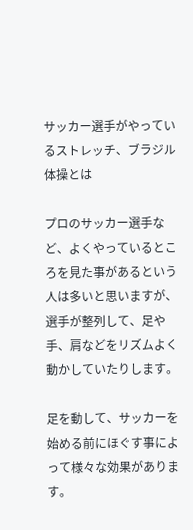サッカー選手がやっているストレッチ、ブラジル体操とは

プロのサッカー選手など、よくやっているところを見た事があるという人は多いと思いますが、選手が整列して、足や手、肩などをリズムよく動かしていたりします。

足を動して、サッカーを始める前にほぐす事によって様々な効果があります。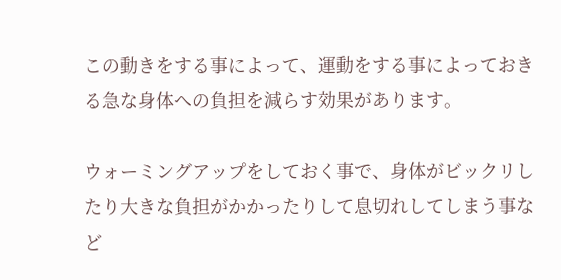この動きをする事によって、運動をする事によっておきる急な身体への負担を減らす効果があります。

ウォーミングアップをしておく事で、身体がビックリしたり大きな負担がかかったりして息切れしてしまう事など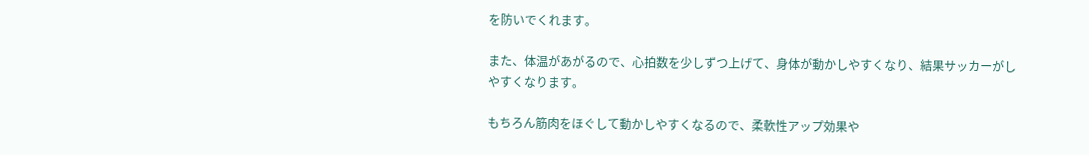を防いでくれます。

また、体温があがるので、心拍数を少しずつ上げて、身体が動かしやすくなり、結果サッカーがしやすくなります。

もちろん筋肉をほぐして動かしやすくなるので、柔軟性アップ効果や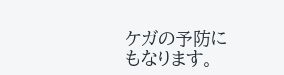ケガの予防にもなります。